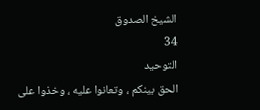الشيخ الصدوق
34
التوحيد
الحق بينكم ، وتعانوا عليه ، وخذوا على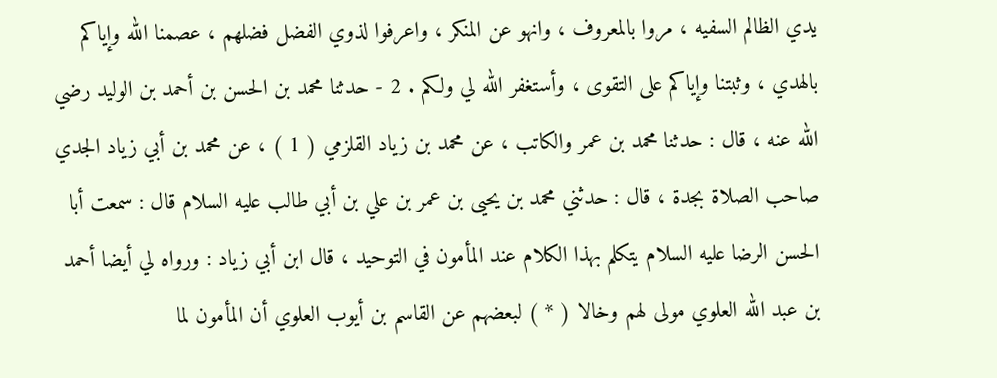يدي الظالم السفيه ، مروا بالمعروف ، وانهو عن المنكر ، واعرفوا لذوي الفضل فضلهم ، عصمنا الله وإياكم بالهدي ، وثبتنا وإياكم على التقوى ، وأستغفر الله لي ولكم . 2 - حدثنا محمد بن الحسن بن أحمد بن الوليد رضي الله عنه ، قال : حدثنا محمد بن عمر والكاتب ، عن محمد بن زياد القلزمي ( 1 ) ، عن محمد بن أبي زياد الجدي صاحب الصلاة بجدة ، قال : حدثني محمد بن يحيى بن عمر بن علي بن أبي طالب عليه السلام قال : سمعت أبا الحسن الرضا عليه السلام يتكلم بهذا الكلام عند المأمون في التوحيد ، قال ابن أبي زياد : ورواه لي أيضا أحمد بن عبد الله العلوي مولى لهم وخالا ( * ) لبعضهم عن القاسم بن أيوب العلوي أن المأمون لما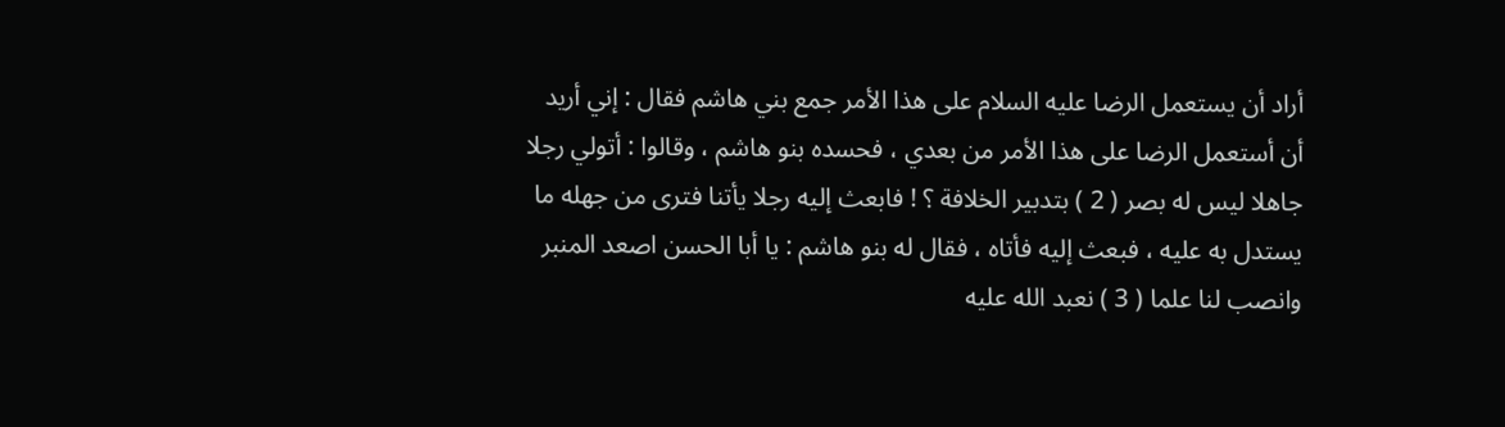أراد أن يستعمل الرضا عليه السلام على هذا الأمر جمع بني هاشم فقال : إني أريد أن أستعمل الرضا على هذا الأمر من بعدي ، فحسده بنو هاشم ، وقالوا : أتولي رجلا جاهلا ليس له بصر ( 2 ) بتدبير الخلافة ؟ ! فابعث إليه رجلا يأتنا فترى من جهله ما يستدل به عليه ، فبعث إليه فأتاه ، فقال له بنو هاشم : يا أبا الحسن اصعد المنبر وانصب لنا علما ( 3 ) نعبد الله عليه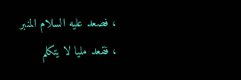، فصعد عليه السلام المنبر ، فقعد مليا لا يتكلم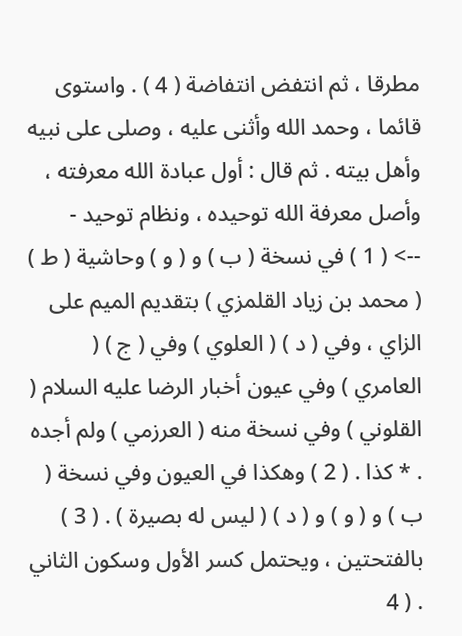مطرقا ، ثم انتفض انتفاضة ( 4 ) . واستوى قائما ، وحمد الله وأثنى عليه ، وصلى على نبيه وأهل بيته . ثم قال : أول عبادة الله معرفته ، وأصل معرفة الله توحيده ، ونظام توحيد -
--> ( 1 ) في نسخة ( ب ) و ( و ) وحاشية ( ط ) ( محمد بن زياد القلمزي ) بتقديم الميم على الزاي ، وفي ( د ) ( العلوي ) وفي ( ج ) ( العامري ) وفي عيون أخبار الرضا عليه السلام ( القلوني ) وفي نسخة منه ( العرزمي ) ولم أجده . * كذا . ( 2 ) وهكذا في العيون وفي نسخة ( ب ) و ( و ) و ( د ) ( ليس له بصيرة ) . ( 3 ) بالفتحتين ، ويحتمل كسر الأول وسكون الثاني . ( 4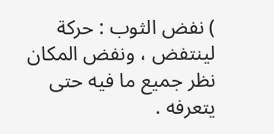) نفض الثوب : حركة لينتفض ، ونفض المكان نظر جميع ما فيه حتى يتعرفه .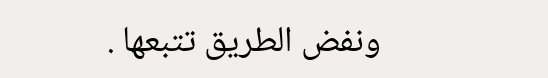ونفض الطريق تتبعها .